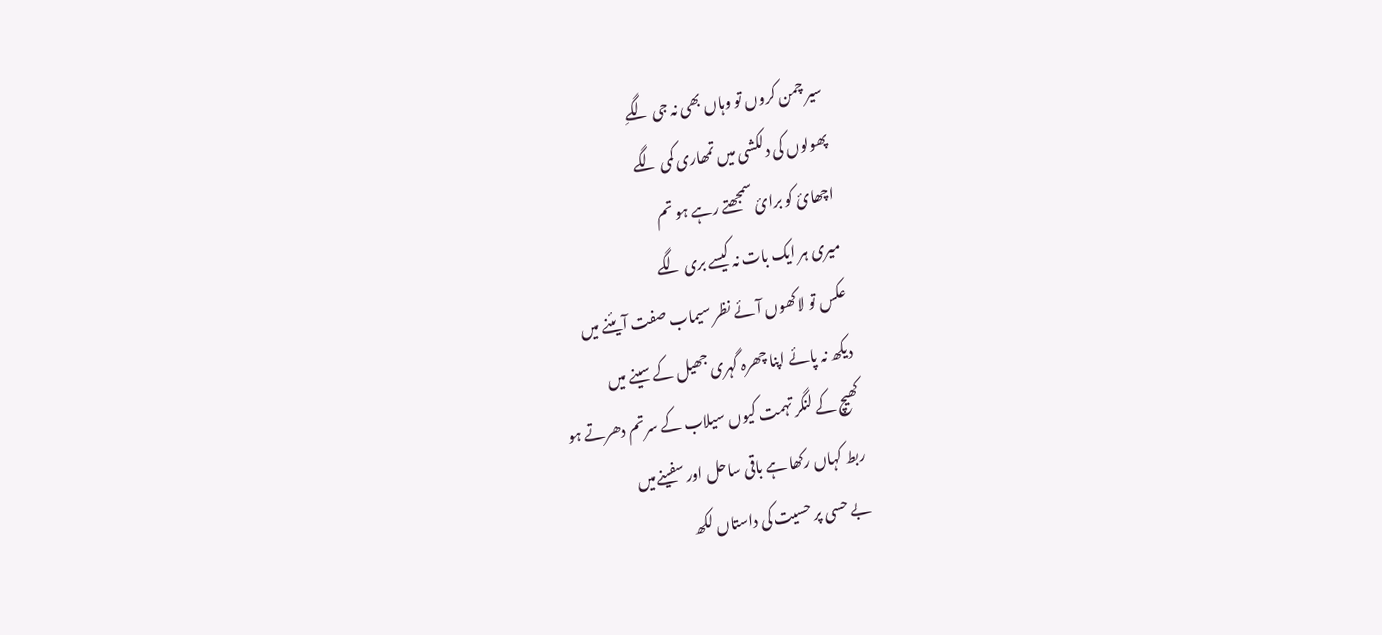سیر چمن کروں تو وہاں بھی نہ جی لگےِ
پھولوں کی دلکشی میں تمھاری کمی لگے
اچھایٔ کو برایٔ سمجھتے رہے ہو تم
میری ہر ایک بات نہ کیسے بری لگے
عکس تو لاکھوں آئے نظر سیماب صفت آیئنے میں
دیکھ نہ پائے اپنا چھرہ گہری جھیل کے سینے میں
کھیچ کے لنگر تہمت کیوں سیلاب کے سرتم دھرتے ہو
ربط کہاں رکھا ہے باقی ساحل اور سفینےمیں
بے حسی پر حسیت کی داستاں لکھ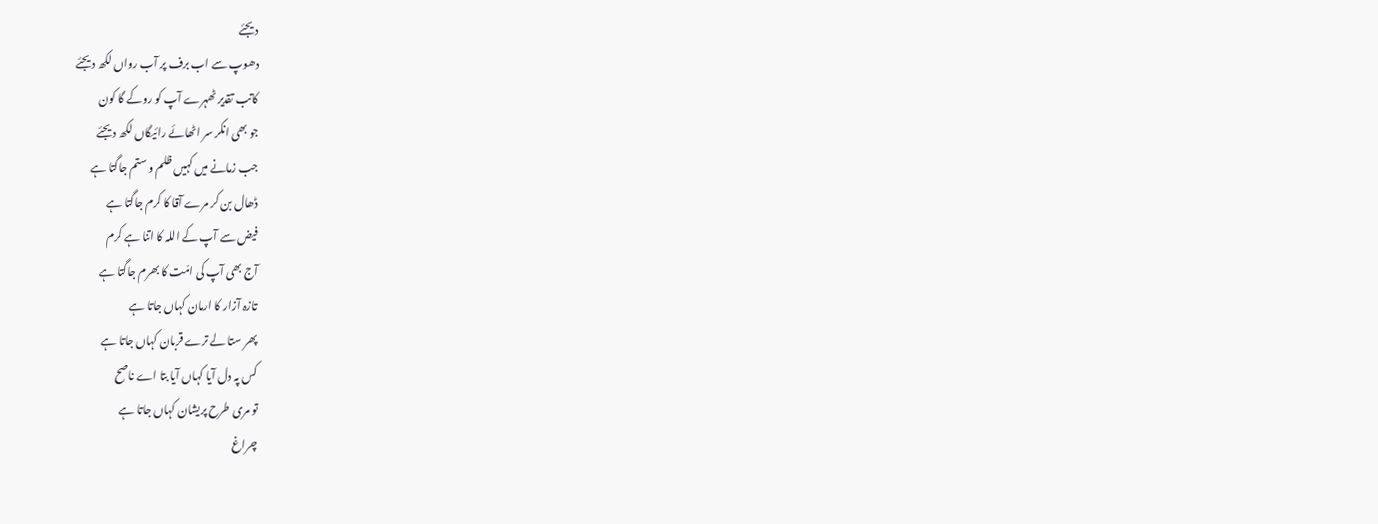دیجئے
دھوپ سے اب برف پر آب رواں لکھ دیجئے
کاتب تقدیر ٹھہرے آپ کو روکے گا کون
جو بھی انکر سر اٹھائے رائیگاں لکھ دیجئے
جب زمانے میں کہیں ظلم و ستم جاگتا ہے
ڈھال بن کر مرے آقا کا کرم جاگتا ہے
فیض سے آپ کے اللہ کا اتنا ہے کرم
آج بھی آپ کی امّت کا بھرم جاگتا ہے
تازہ آزار کا ارمان کہاں جاتا ہے
پھر ستا لے ترے قربان کہاں جاتا ہے
کس پہ دل آیا کہاں آیا بتا اے ناصح
تو مری طرح پریشان کہاں جاتا ہے
چراغ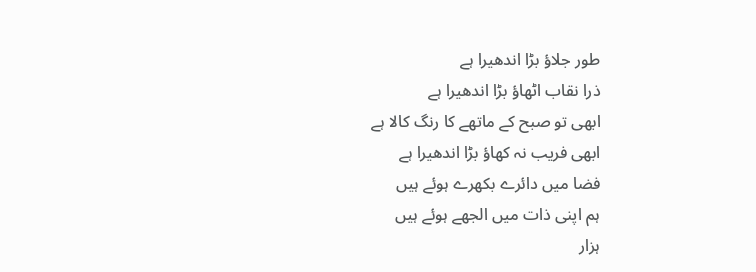طور جلاؤ بڑا اندھیرا ہے
ذرا نقاب اٹھاؤ بڑا اندھیرا ہے
ابھی تو صبح کے ماتھے کا رنگ کالا ہے
ابھی فریب نہ کھاؤ بڑا اندھیرا ہے
فضا میں دائرے بکھرے ہوئے ہیں
ہم اپنی ذات میں الجھے ہوئے ہیں
ہزار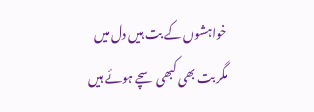خواہشوں کے بت ہیں دل میں
مگر بت بھی کبھی سچے ہوئے ہیں